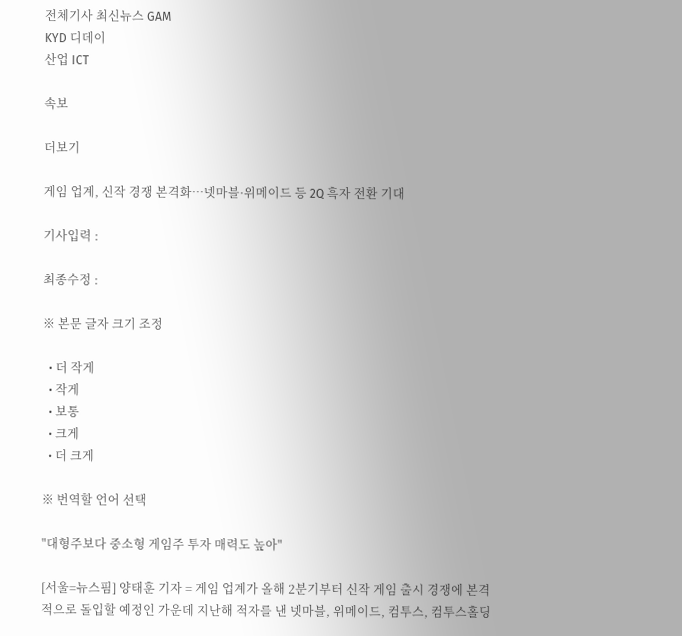전체기사 최신뉴스 GAM
KYD 디데이
산업 ICT

속보

더보기

게임 업계, 신작 경쟁 본격화…넷마블·위메이드 등 2Q 흑자 전환 기대

기사입력 :

최종수정 :

※ 본문 글자 크기 조정

  • 더 작게
  • 작게
  • 보통
  • 크게
  • 더 크게

※ 번역할 언어 선택

"대형주보다 중소형 게임주 투자 매력도 높아"

[서울=뉴스핌] 양태훈 기자 = 게임 업계가 올해 2분기부터 신작 게임 출시 경쟁에 본격적으로 돌입할 예정인 가운데 지난해 적자를 낸 넷마블, 위메이드, 컴투스, 컴투스홀딩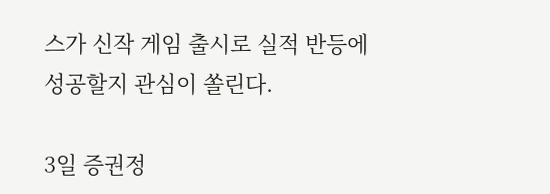스가 신작 게임 출시로 실적 반등에 성공할지 관심이 쏠린다.

3일 증권정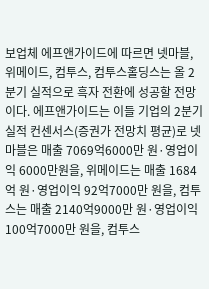보업체 에프앤가이드에 따르면 넷마블, 위메이드, 컴투스, 컴투스홀딩스는 올 2분기 실적으로 흑자 전환에 성공할 전망이다. 에프앤가이드는 이들 기업의 2분기 실적 컨센서스(증권가 전망치 평균)로 넷마블은 매출 7069억6000만 원·영업이익 6000만원을, 위메이드는 매출 1684억 원·영업이익 92억7000만 원을, 컴투스는 매출 2140억9000만 원·영업이익 100억7000만 원을, 컴투스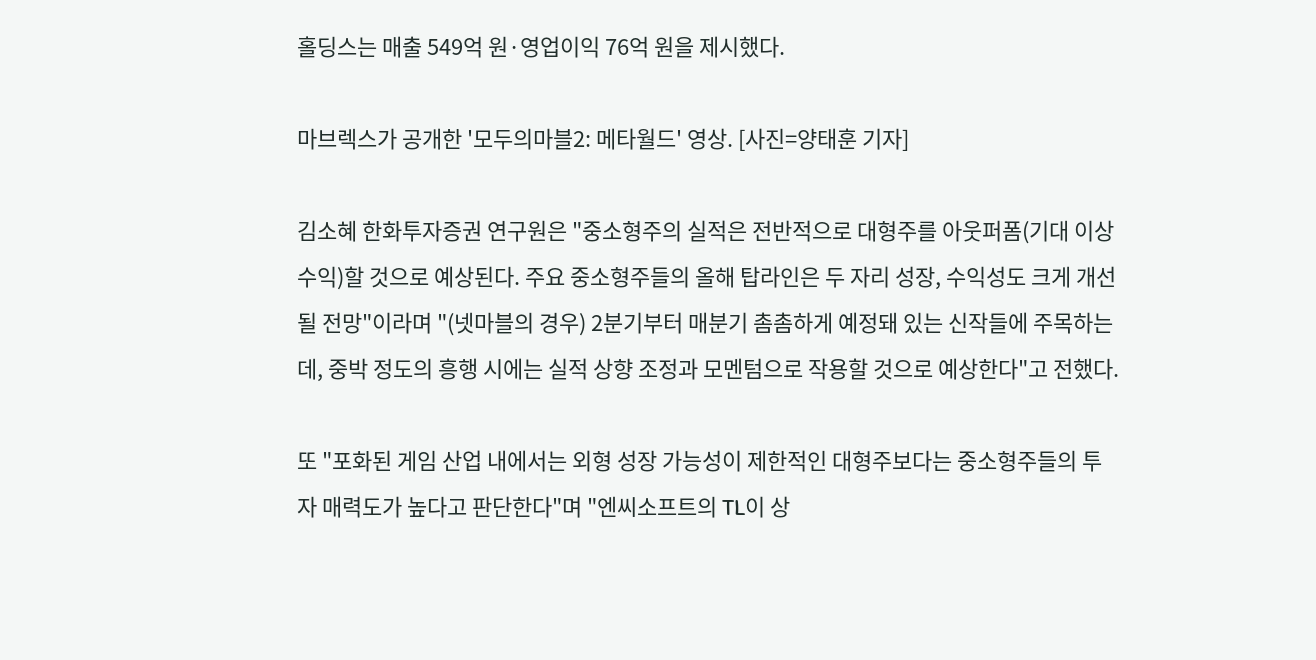홀딩스는 매출 549억 원·영업이익 76억 원을 제시했다.

마브렉스가 공개한 '모두의마블2: 메타월드' 영상. [사진=양태훈 기자]

김소혜 한화투자증권 연구원은 "중소형주의 실적은 전반적으로 대형주를 아웃퍼폼(기대 이상 수익)할 것으로 예상된다. 주요 중소형주들의 올해 탑라인은 두 자리 성장, 수익성도 크게 개선될 전망"이라며 "(넷마블의 경우) 2분기부터 매분기 촘촘하게 예정돼 있는 신작들에 주목하는데, 중박 정도의 흥행 시에는 실적 상향 조정과 모멘텀으로 작용할 것으로 예상한다"고 전했다.

또 "포화된 게임 산업 내에서는 외형 성장 가능성이 제한적인 대형주보다는 중소형주들의 투자 매력도가 높다고 판단한다"며 "엔씨소프트의 TL이 상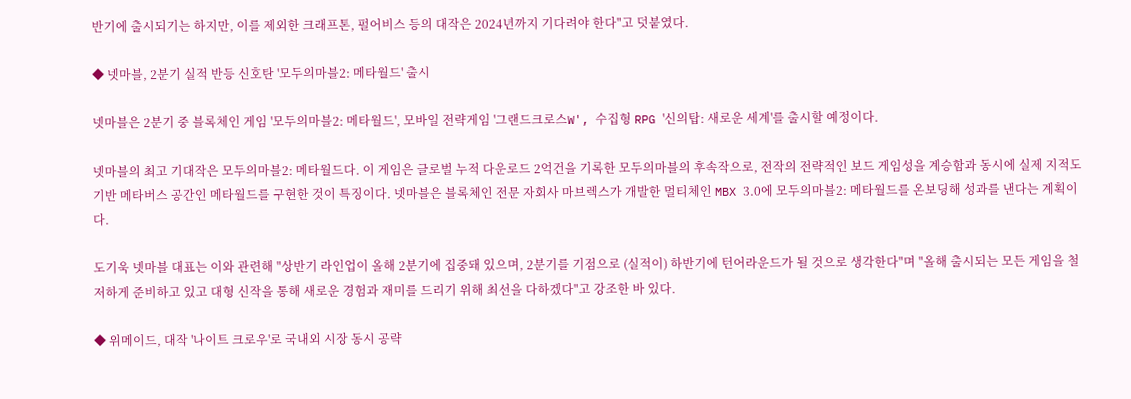반기에 출시되기는 하지만, 이를 제외한 크래프톤, 펄어비스 등의 대작은 2024년까지 기다려야 한다"고 덧붙였다.

◆ 넷마블, 2분기 실적 반등 신호탄 '모두의마블2: 메타월드' 출시

넷마블은 2분기 중 블록체인 게임 '모두의마블2: 메타월드', 모바일 전략게임 '그랜드크로스W', 수집형 RPG '신의탑: 새로운 세계'를 출시할 예정이다.

넷마블의 최고 기대작은 모두의마블2: 메타월드다. 이 게임은 글로벌 누적 다운로드 2억건을 기록한 모두의마블의 후속작으로, 전작의 전략적인 보드 게임성을 계승함과 동시에 실제 지적도 기반 메타버스 공간인 메타월드를 구현한 것이 특징이다. 넷마블은 블록체인 전문 자회사 마브렉스가 개발한 멀티체인 MBX 3.0에 모두의마블2: 메타월드를 온보딩해 성과를 낸다는 계획이다.

도기욱 넷마블 대표는 이와 관련해 "상반기 라인업이 올해 2분기에 집중돼 있으며, 2분기를 기점으로 (실적이) 하반기에 턴어라운드가 될 것으로 생각한다"며 "올해 출시되는 모든 게임을 철저하게 준비하고 있고 대형 신작을 통해 새로운 경험과 재미를 드리기 위해 최선을 다하겠다"고 강조한 바 있다.

◆ 위메이드, 대작 '나이트 크로우'로 국내외 시장 동시 공략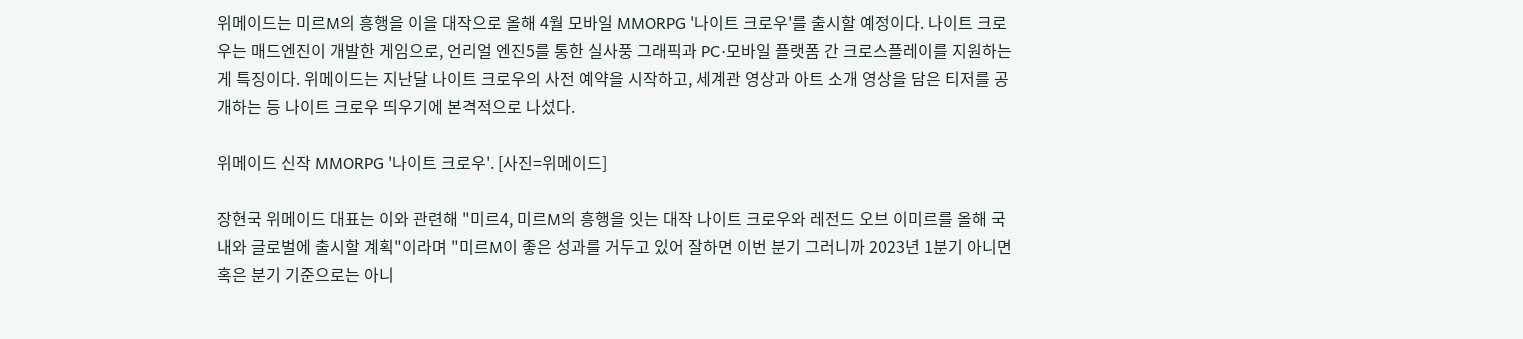위메이드는 미르M의 흥행을 이을 대작으로 올해 4월 모바일 MMORPG '나이트 크로우'를 출시할 예정이다. 나이트 크로우는 매드엔진이 개발한 게임으로, 언리얼 엔진5를 통한 실사풍 그래픽과 PC·모바일 플랫폼 간 크로스플레이를 지원하는 게 특징이다. 위메이드는 지난달 나이트 크로우의 사전 예약을 시작하고, 세계관 영상과 아트 소개 영상을 담은 티저를 공개하는 등 나이트 크로우 띄우기에 본격적으로 나섰다.

위메이드 신작 MMORPG '나이트 크로우'. [사진=위메이드]

장현국 위메이드 대표는 이와 관련해 "미르4, 미르M의 흥행을 잇는 대작 나이트 크로우와 레전드 오브 이미르를 올해 국내와 글로벌에 출시할 계획"이라며 "미르M이 좋은 성과를 거두고 있어 잘하면 이번 분기 그러니까 2023년 1분기 아니면 혹은 분기 기준으로는 아니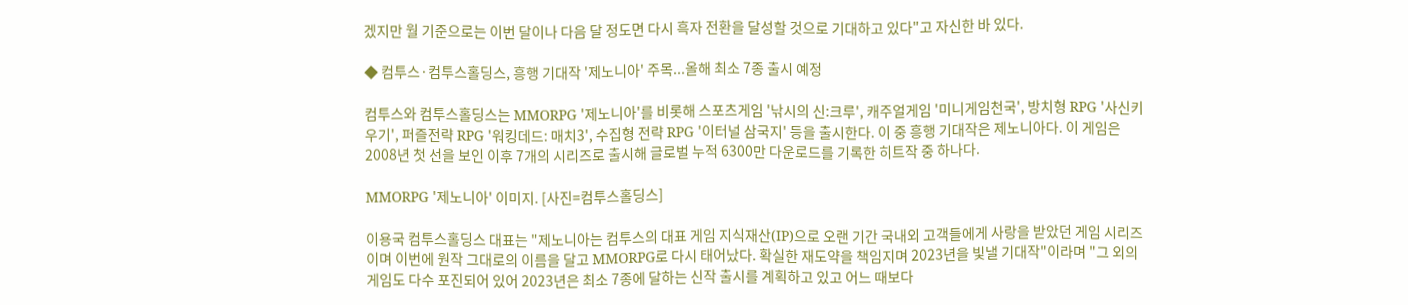겠지만 월 기준으로는 이번 달이나 다음 달 정도면 다시 흑자 전환을 달성할 것으로 기대하고 있다"고 자신한 바 있다.

◆ 컴투스·컴투스홀딩스, 흥행 기대작 '제노니아' 주목...올해 최소 7종 출시 예정

컴투스와 컴투스홀딩스는 MMORPG '제노니아'를 비롯해 스포츠게임 '낚시의 신:크루', 캐주얼게임 '미니게임천국', 방치형 RPG '사신키우기', 퍼즐전략 RPG '워킹데드: 매치3', 수집형 전략 RPG '이터널 삼국지' 등을 출시한다. 이 중 흥행 기대작은 제노니아다. 이 게임은 2008년 첫 선을 보인 이후 7개의 시리즈로 출시해 글로벌 누적 6300만 다운로드를 기록한 히트작 중 하나다.

MMORPG '제노니아' 이미지. [사진=컴투스홀딩스]

이용국 컴투스홀딩스 대표는 "제노니아는 컴투스의 대표 게임 지식재산(IP)으로 오랜 기간 국내외 고객들에게 사랑을 받았던 게임 시리즈이며 이번에 원작 그대로의 이름을 달고 MMORPG로 다시 태어났다. 확실한 재도약을 책임지며 2023년을 빛낼 기대작"이라며 "그 외의 게임도 다수 포진되어 있어 2023년은 최소 7종에 달하는 신작 출시를 계획하고 있고 어느 때보다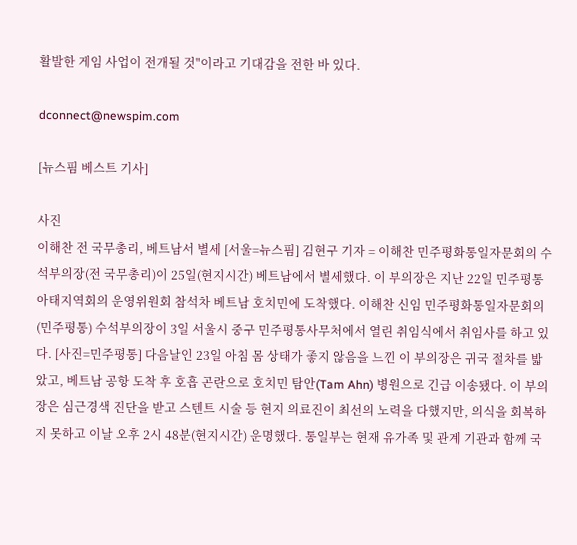활발한 게임 사업이 전개될 것"이라고 기대감을 전한 바 있다.

dconnect@newspim.com

[뉴스핌 베스트 기사]

사진
이해찬 전 국무총리, 베트남서 별세 [서울=뉴스핌] 김현구 기자 = 이해찬 민주평화통일자문회의 수석부의장(전 국무총리)이 25일(현지시간) 베트남에서 별세했다. 이 부의장은 지난 22일 민주평통 아태지역회의 운영위원회 참석차 베트남 호치민에 도착했다. 이해찬 신임 민주평화통일자문회의(민주평통) 수석부의장이 3일 서울시 중구 민주평통사무처에서 열린 취임식에서 취임사를 하고 있다. [사진=민주평통] 다음날인 23일 아침 몸 상태가 좋지 않음을 느낀 이 부의장은 귀국 절차를 밟았고, 베트남 공항 도착 후 호흡 곤란으로 호치민 탐안(Tam Ahn) 병원으로 긴급 이송됐다. 이 부의장은 심근경색 진단을 받고 스텐트 시술 등 현지 의료진이 최선의 노력을 다했지만, 의식을 회복하지 못하고 이날 오후 2시 48분(현지시간) 운명했다. 통일부는 현재 유가족 및 관계 기관과 함께 국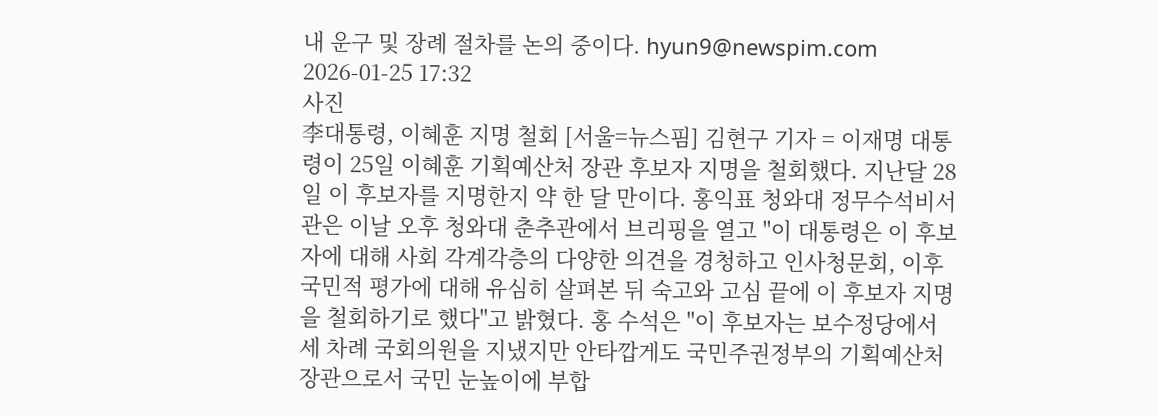내 운구 및 장례 절차를 논의 중이다. hyun9@newspim.com 2026-01-25 17:32
사진
李대통령, 이혜훈 지명 철회 [서울=뉴스핌] 김현구 기자 = 이재명 대통령이 25일 이혜훈 기획예산처 장관 후보자 지명을 철회했다. 지난달 28일 이 후보자를 지명한지 약 한 달 만이다. 홍익표 청와대 정무수석비서관은 이날 오후 청와대 춘추관에서 브리핑을 열고 "이 대통령은 이 후보자에 대해 사회 각계각층의 다양한 의견을 경청하고 인사청문회, 이후 국민적 평가에 대해 유심히 살펴본 뒤 숙고와 고심 끝에 이 후보자 지명을 철회하기로 했다"고 밝혔다. 홍 수석은 "이 후보자는 보수정당에서 세 차례 국회의원을 지냈지만 안타깝게도 국민주권정부의 기획예산처 장관으로서 국민 눈높이에 부합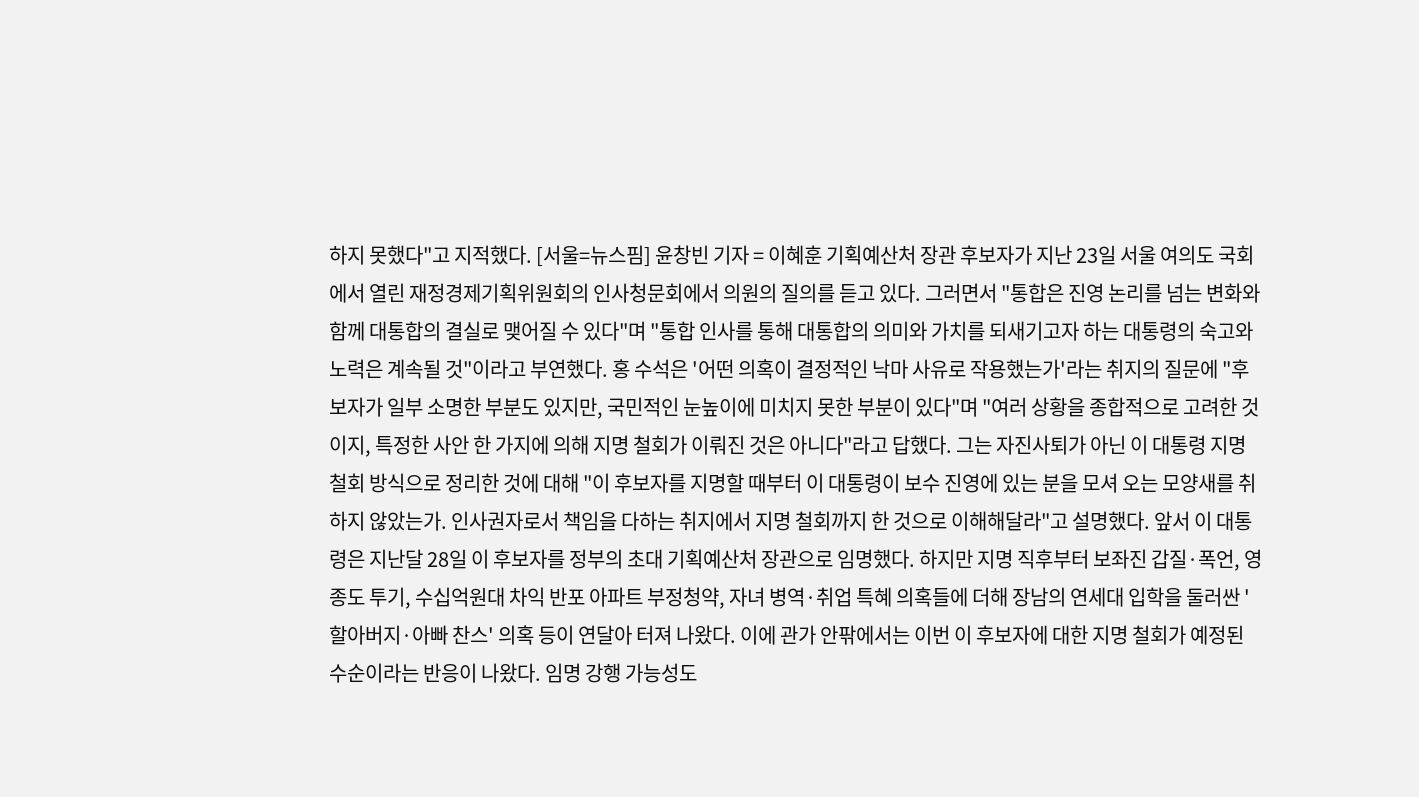하지 못했다"고 지적했다. [서울=뉴스핌] 윤창빈 기자 = 이혜훈 기획예산처 장관 후보자가 지난 23일 서울 여의도 국회에서 열린 재정경제기획위원회의 인사청문회에서 의원의 질의를 듣고 있다. 그러면서 "통합은 진영 논리를 넘는 변화와 함께 대통합의 결실로 맺어질 수 있다"며 "통합 인사를 통해 대통합의 의미와 가치를 되새기고자 하는 대통령의 숙고와 노력은 계속될 것"이라고 부연했다. 홍 수석은 '어떤 의혹이 결정적인 낙마 사유로 작용했는가'라는 취지의 질문에 "후보자가 일부 소명한 부분도 있지만, 국민적인 눈높이에 미치지 못한 부분이 있다"며 "여러 상황을 종합적으로 고려한 것이지, 특정한 사안 한 가지에 의해 지명 철회가 이뤄진 것은 아니다"라고 답했다. 그는 자진사퇴가 아닌 이 대통령 지명 철회 방식으로 정리한 것에 대해 "이 후보자를 지명할 때부터 이 대통령이 보수 진영에 있는 분을 모셔 오는 모양새를 취하지 않았는가. 인사권자로서 책임을 다하는 취지에서 지명 철회까지 한 것으로 이해해달라"고 설명했다. 앞서 이 대통령은 지난달 28일 이 후보자를 정부의 초대 기획예산처 장관으로 임명했다. 하지만 지명 직후부터 보좌진 갑질·폭언, 영종도 투기, 수십억원대 차익 반포 아파트 부정청약, 자녀 병역·취업 특혜 의혹들에 더해 장남의 연세대 입학을 둘러싼 '할아버지·아빠 찬스' 의혹 등이 연달아 터져 나왔다. 이에 관가 안팎에서는 이번 이 후보자에 대한 지명 철회가 예정된 수순이라는 반응이 나왔다. 임명 강행 가능성도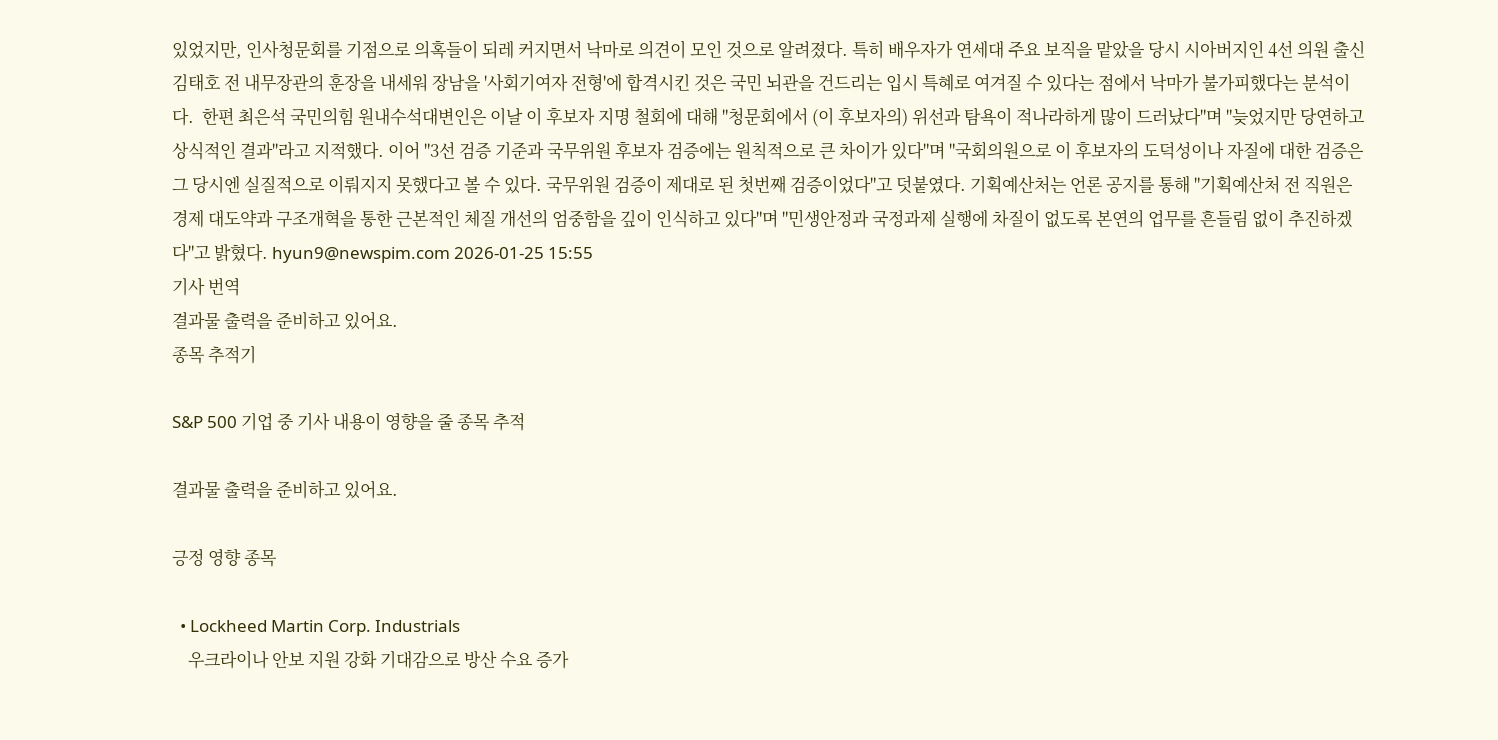있었지만, 인사청문회를 기점으로 의혹들이 되레 커지면서 낙마로 의견이 모인 것으로 알려졌다. 특히 배우자가 연세대 주요 보직을 맡았을 당시 시아버지인 4선 의원 출신 김태호 전 내무장관의 훈장을 내세워 장남을 '사회기여자 전형'에 합격시킨 것은 국민 뇌관을 건드리는 입시 특혜로 여겨질 수 있다는 점에서 낙마가 불가피했다는 분석이다.  한편 최은석 국민의힘 원내수석대변인은 이날 이 후보자 지명 철회에 대해 "청문회에서 (이 후보자의) 위선과 탐욕이 적나라하게 많이 드러났다"며 "늦었지만 당연하고 상식적인 결과"라고 지적했다. 이어 "3선 검증 기준과 국무위원 후보자 검증에는 원칙적으로 큰 차이가 있다"며 "국회의원으로 이 후보자의 도덕성이나 자질에 대한 검증은 그 당시엔 실질적으로 이뤄지지 못했다고 볼 수 있다. 국무위원 검증이 제대로 된 첫번째 검증이었다"고 덧붙였다. 기획예산처는 언론 공지를 통해 "기획예산처 전 직원은 경제 대도약과 구조개혁을 통한 근본적인 체질 개선의 엄중함을 깊이 인식하고 있다"며 "민생안정과 국정과제 실행에 차질이 없도록 본연의 업무를 흔들림 없이 추진하겠다"고 밝혔다. hyun9@newspim.com 2026-01-25 15:55
기사 번역
결과물 출력을 준비하고 있어요.
종목 추적기

S&P 500 기업 중 기사 내용이 영향을 줄 종목 추적

결과물 출력을 준비하고 있어요.

긍정 영향 종목

  • Lockheed Martin Corp. Industrials
    우크라이나 안보 지원 강화 기대감으로 방산 수요 증가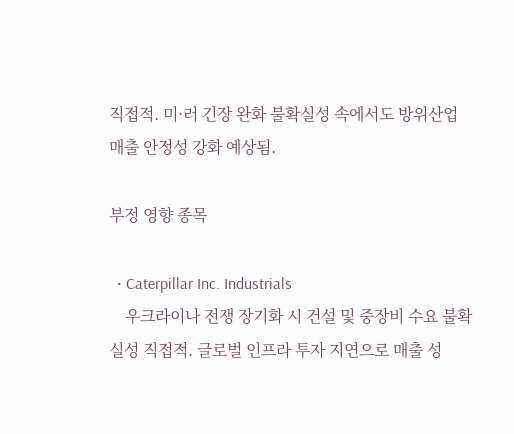직접적. 미·러 긴장 완화 불확실성 속에서도 방위산업 매출 안정성 강화 예상됨.

부정 영향 종목

  • Caterpillar Inc. Industrials
    우크라이나 전쟁 장기화 시 건설 및 중장비 수요 불확실성 직접적. 글로벌 인프라 투자 지연으로 매출 성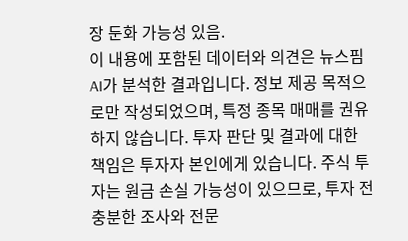장 둔화 가능성 있음.
이 내용에 포함된 데이터와 의견은 뉴스핌 AI가 분석한 결과입니다. 정보 제공 목적으로만 작성되었으며, 특정 종목 매매를 권유하지 않습니다. 투자 판단 및 결과에 대한 책임은 투자자 본인에게 있습니다. 주식 투자는 원금 손실 가능성이 있으므로, 투자 전 충분한 조사와 전문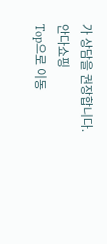가 상담을 권장합니다.
안다쇼핑
Top으로 이동